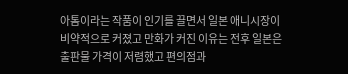아톰이라는 작품이 인기를 끌면서 일본 애니시장이 비약적으로 커졌고 만화가 커진 이유는 전후 일본은 출판물 가격이 저렴했고 편의점과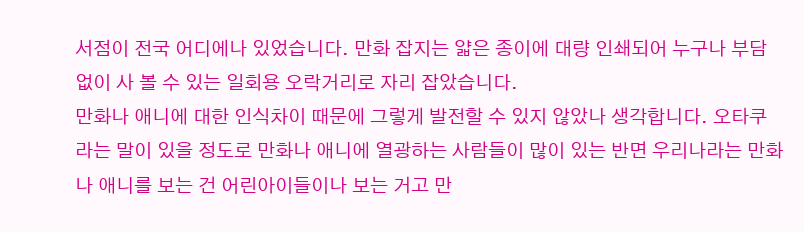서점이 전국 어디에나 있었습니다. 만화 잡지는 얇은 종이에 대량 인쇄되어 누구나 부담 없이 사 볼 수 있는 일회용 오락거리로 자리 잡았습니다.
만화나 애니에 대한 인식차이 때문에 그렇게 발전할 수 있지 않았나 생각합니다. 오타쿠라는 말이 있을 정도로 만화나 애니에 열광하는 사람들이 많이 있는 반면 우리나라는 만화나 애니를 보는 건 어린아이들이나 보는 거고 만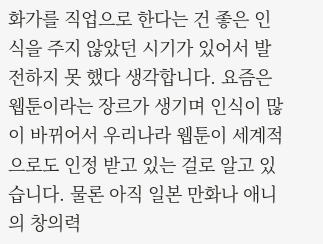화가를 직업으로 한다는 건 좋은 인식을 주지 않았던 시기가 있어서 발전하지 못 했다 생각합니다. 요즘은 웹툰이라는 장르가 생기며 인식이 많이 바뀌어서 우리나라 웹툰이 세계적으로도 인정 받고 있는 걸로 알고 있습니다. 물론 아직 일본 만화나 애니의 창의력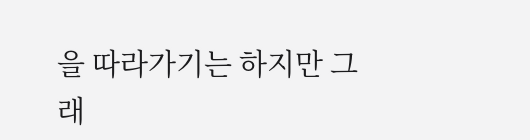을 따라가기는 하지만 그래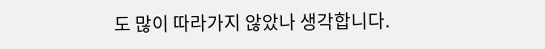도 많이 따라가지 않았나 생각합니다.